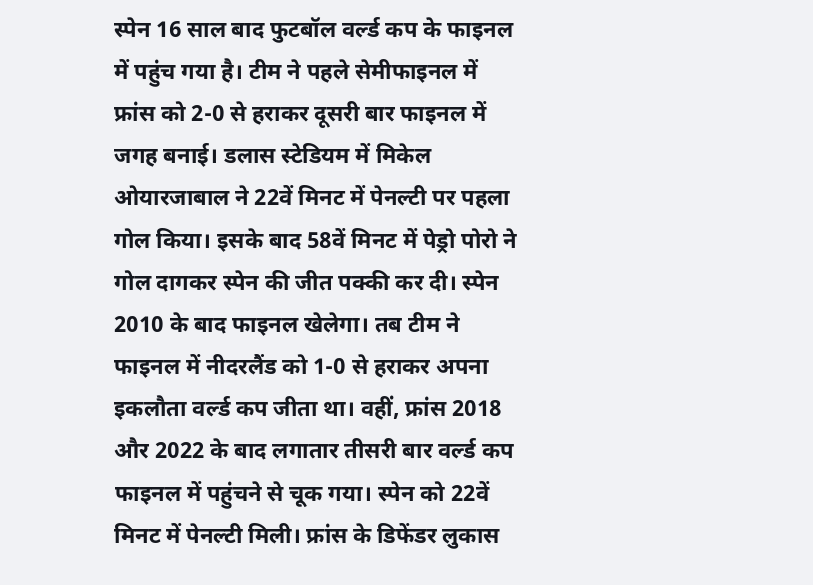स्पेन 16 साल बाद फुटबॉल वर्ल्ड कप के फाइनल में पहुंच गया है। टीम ने पहले सेमीफाइनल में फ्रांस को 2-0 से हराकर दूसरी बार फाइनल में जगह बनाई। डलास स्टेडियम में मिकेल ओयारजाबाल ने 22वें मिनट में पेनल्टी पर पहला गोल किया। इसके बाद 58वें मिनट में पेड्रो पोरो ने गोल दागकर स्पेन की जीत पक्की कर दी। स्पेन 2010 के बाद फाइनल खेलेगा। तब टीम ने फाइनल में नीदरलैंड को 1-0 से हराकर अपना इकलौता वर्ल्ड कप जीता था। वहीं, फ्रांस 2018 और 2022 के बाद लगातार तीसरी बार वर्ल्ड कप फाइनल में पहुंचने से चूक गया। स्पेन को 22वें मिनट में पेनल्टी मिली। फ्रांस के डिफेंडर लुकास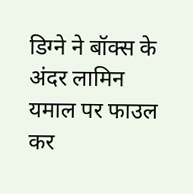डिग्ने ने बॉक्स के अंदर लामिन यमाल पर फाउल कर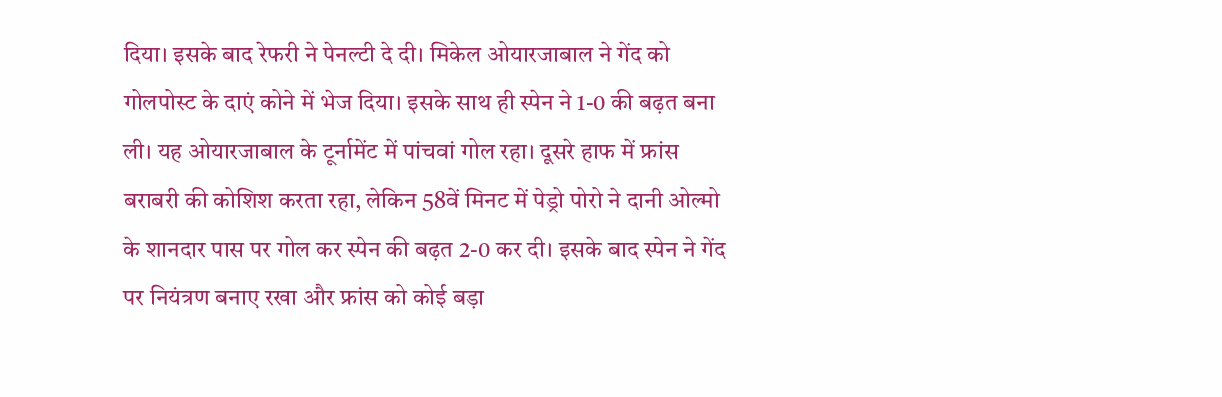दिया। इसके बाद रेफरी ने पेनल्टी दे दी। मिकेल ओयारजाबाल ने गेंद को गोलपोस्ट के दाएं कोने में भेज दिया। इसके साथ ही स्पेन ने 1-0 की बढ़त बना ली। यह ओयारजाबाल के टूर्नामेंट में पांचवां गोल रहा। दूसरे हाफ में फ्रांस बराबरी की कोशिश करता रहा, लेकिन 58वें मिनट में पेड्रो पोरो ने दानी ओल्मो के शानदार पास पर गोल कर स्पेन की बढ़त 2-0 कर दी। इसके बाद स्पेन ने गेंद पर नियंत्रण बनाए रखा और फ्रांस को कोई बड़ा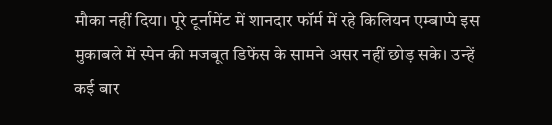मौका नहीं दिया। पूरे टूर्नामेंट में शानदार फॉर्म में रहे किलियन एम्बाप्पे इस मुकाबले में स्पेन की मजबूत डिफेंस के सामने असर नहीं छोड़ सके। उन्हें कई बार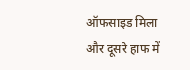ऑफसाइड मिला और दूसरे हाफ में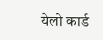येलो कार्ड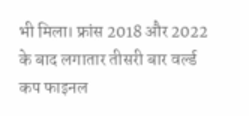भी मिला। फ्रांस 2018 और 2022 के बाद लगातार तीसरी बार वर्ल्ड कप फाइनल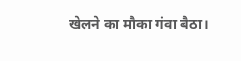खेलने का मौका गंवा बैठा।